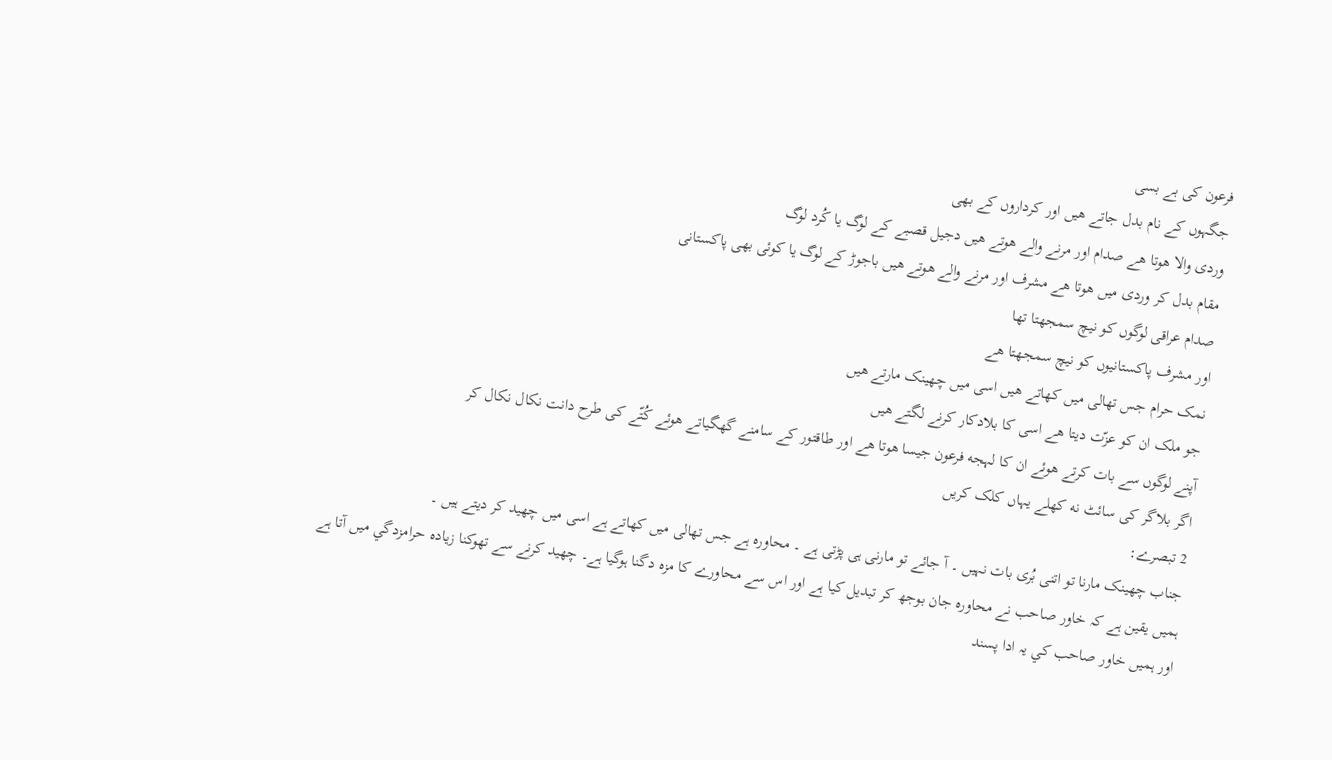فرعون کی بے بسی
جگہوں کے نام بدل جاتے هیں اور کرداروں کے بهی
وردی والا هوتا هے صدام اور مرنے والے هوتے هیں دجیل قصبے کے لوگ یا کُرد لوگ
مقام بدل کر وردی میں هوتا هے مشرف اور مرنے والے هوتے هیں باجوڑ کے لوگ یا کوئی بهی پاکستانی
صدام عراقی لوگوں کو نیچ سمجهتا تها
اور مشرف پاکستانیوں کو نیچ سمجهتا هے
نمک حرام جس تهالی میں کهاتے هیں اسی میں چهینک مارتے هیں
جو ملک ان کو عزّت دیتا هے اسی کا بلادکار کرنے لگتے هیں
آپنے لوگوں سے بات کرتے هوئے ان کا لہجه فرعون جیسا هوتا هے اور طاقتور کے سامنے گهگیاتے هوئے کُتّے کی طرح دانت نکال نکال کر
اگر بلاگر کی سائٹ نه کهلے یہاں کلک کریں
2 تبصرے:
جناب چھينک مارنا تو اتنی بُری بات نہيں ۔ آ جائے تو مارنی ہی پڑتی ہے ۔ محاورہ ہے جس تھالی ميں کھاتے ہے اسی ميں چھيد کر ديتے ہيں ۔
ہميں يقين ہے کہ خاور صاحب نے محاورہ جان بوجھ کر تبديل کيا ہے اور اس سے محاورے کا مزہ دگنا ہوگيا ہے۔ چھيد کرنے سے تھوکنا زيادہ حرامزدگي ميں آتا ہے اور ہميں خاور صاحب کي يہ ادا پسند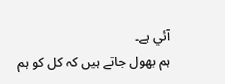آئي ہے۔
ہم بھول جاتے ہيں کہ کل کو ہم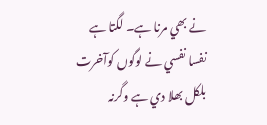نے بھي مرنا ہے۔ لگتا ہے نفسا نفسي نے لوگوں کوآخرت بلکل بھلا دي ہے وگرنہ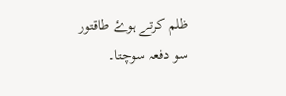ظلم کرتے ہوۓ طاقتور سو دفعہ سوچتا۔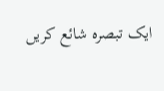ایک تبصرہ شائع کریں